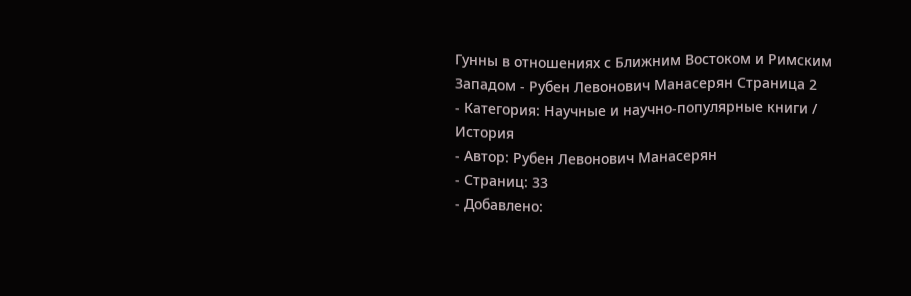Гунны в отношениях с Ближним Востоком и Римским Западом - Рубен Левонович Манасерян Страница 2
- Категория: Научные и научно-популярные книги / История
- Автор: Рубен Левонович Манасерян
- Страниц: 33
- Добавлено: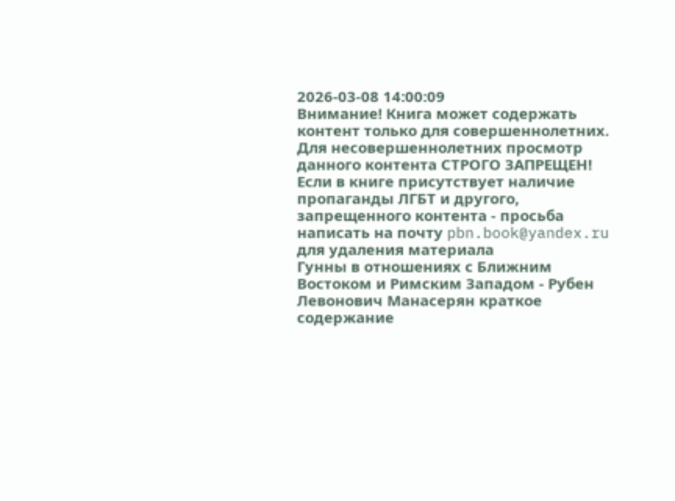2026-03-08 14:00:09
Внимание! Книга может содержать контент только для совершеннолетних. Для несовершеннолетних просмотр данного контента СТРОГО ЗАПРЕЩЕН! Если в книге присутствует наличие пропаганды ЛГБТ и другого, запрещенного контента - просьба написать на почту pbn.book@yandex.ru для удаления материала
Гунны в отношениях с Ближним Востоком и Римским Западом - Рубен Левонович Манасерян краткое содержание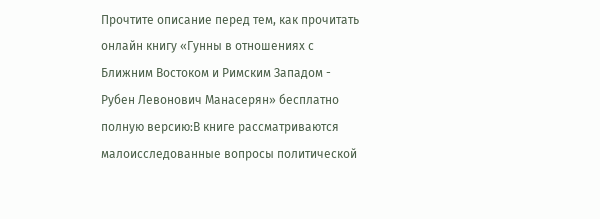Прочтите описание перед тем, как прочитать онлайн книгу «Гунны в отношениях с Ближним Востоком и Римским Западом - Рубен Левонович Манасерян» бесплатно полную версию:В книге рассматриваются малоисследованные вопросы политической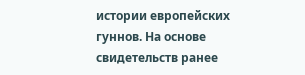истории европейских гуннов. На основе свидетельств ранее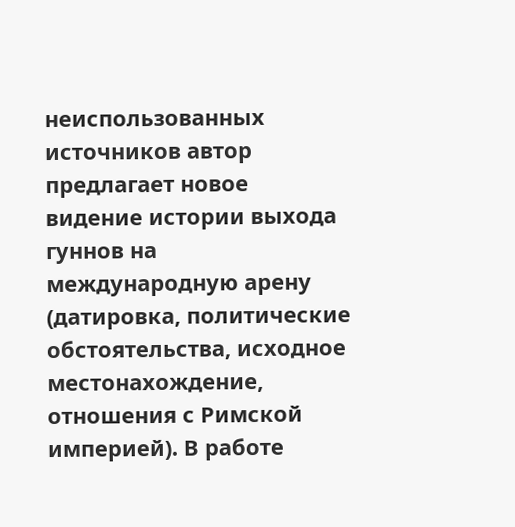неиспользованных источников автор предлагает новое видение истории выхода гуннов на международную арену (датировка, политические обстоятельства, исходное местонахождение, отношения с Римской империей). В работе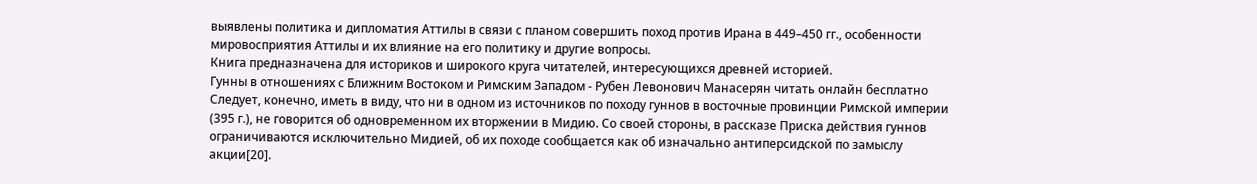выявлены политика и дипломатия Аттилы в связи с планом совершить поход против Ирана в 449–450 гг., особенности мировосприятия Аттилы и их влияние на его политику и другие вопросы.
Книга предназначена для историков и широкого круга читателей, интересующихся древней историей.
Гунны в отношениях с Ближним Востоком и Римским Западом - Рубен Левонович Манасерян читать онлайн бесплатно
Следует, конечно, иметь в виду, что ни в одном из источников по походу гуннов в восточные провинции Римской империи (395 г.), не говорится об одновременном их вторжении в Мидию. Со своей стороны, в рассказе Приска действия гуннов ограничиваются исключительно Мидией, об их походе сообщается как об изначально антиперсидской по замыслу акции[20].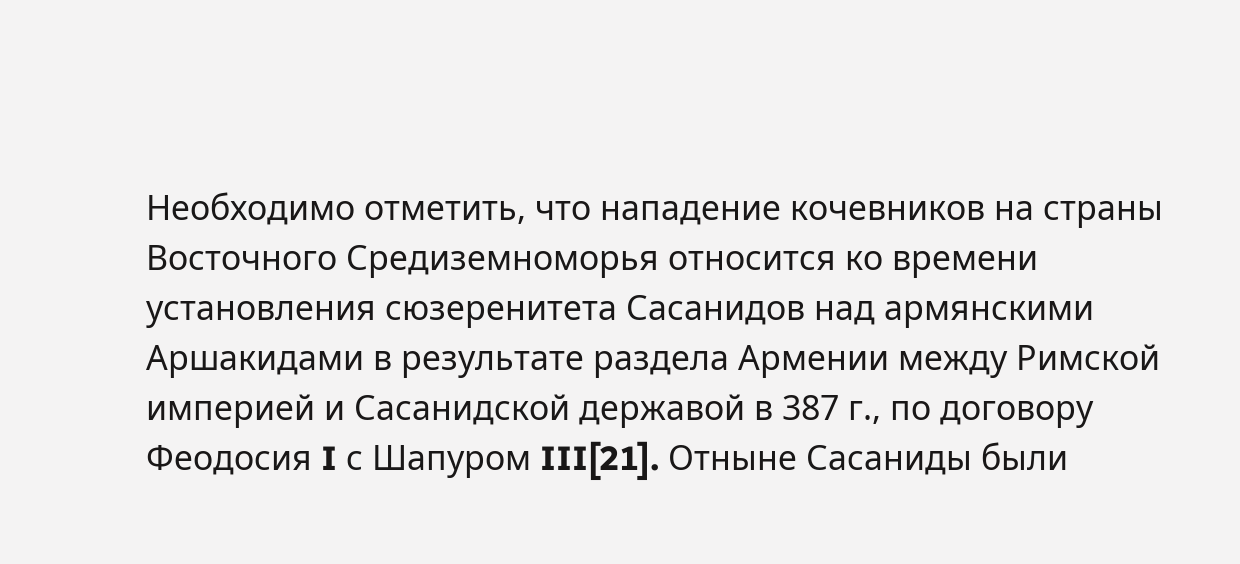Необходимо отметить, что нападение кочевников на страны Восточного Средиземноморья относится ко времени установления сюзеренитета Сасанидов над армянскими Аршакидами в результате раздела Армении между Римской империей и Сасанидской державой в 387 г., по договору Феодосия I с Шапуром III[21]. Отныне Сасаниды были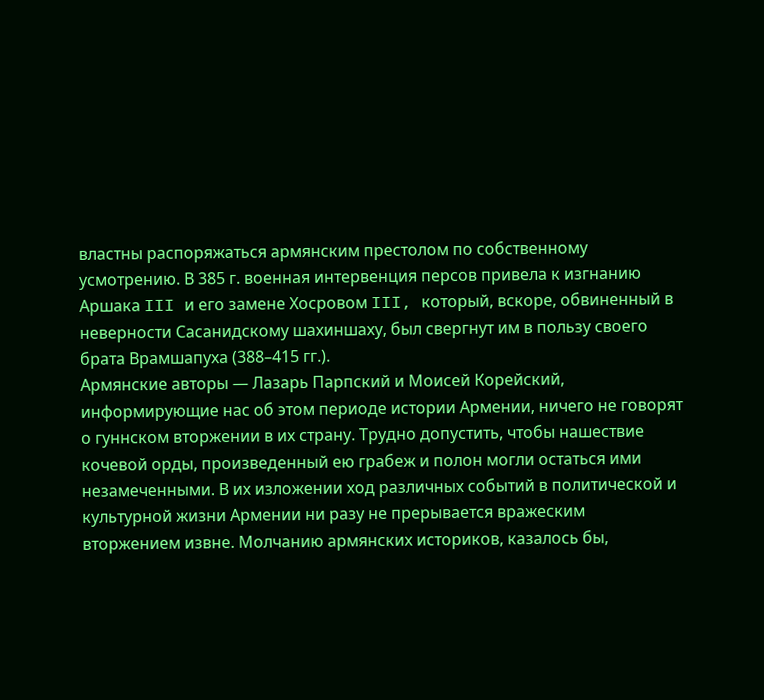властны распоряжаться армянским престолом по собственному усмотрению. В 385 г. военная интервенция персов привела к изгнанию Аршака III и его замене Хосровом III, который, вскоре, обвиненный в неверности Сасанидскому шахиншаху, был свергнут им в пользу своего брата Врамшапуха (388–415 гг.).
Армянские авторы — Лазарь Парпский и Моисей Корейский, информирующие нас об этом периоде истории Армении, ничего не говорят о гуннском вторжении в их страну. Трудно допустить, чтобы нашествие кочевой орды, произведенный ею грабеж и полон могли остаться ими незамеченными. В их изложении ход различных событий в политической и культурной жизни Армении ни разу не прерывается вражеским вторжением извне. Молчанию армянских историков, казалось бы,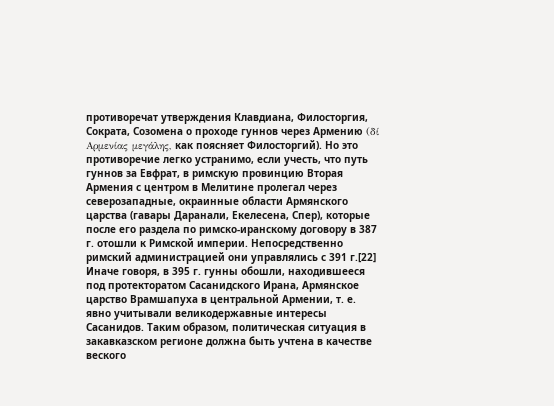противоречат утверждения Клавдиана, Филосторгия, Сократа, Созомена о проходе гуннов через Армению (δί Αρμενίας μεγάλης, как поясняет Филосторгий). Но это противоречие легко устранимо, если учесть, что путь гуннов за Евфрат, в римскую провинцию Вторая Армения с центром в Мелитине пролегал через северозападные, окраинные области Армянского царства (гавары Даранали, Екелесена, Спер), которые после его раздела по римско-иранскому договору в 387 г. отошли к Римской империи. Непосредственно римский администрацией они управлялись с 391 г.[22] Иначе говоря, в 395 г. гунны обошли, находившееся под протекторатом Сасанидского Ирана, Армянское царство Врамшапуха в центральной Армении, т. е. явно учитывали великодержавные интересы Сасанидов. Таким образом, политическая ситуация в закавказском регионе должна быть учтена в качестве веского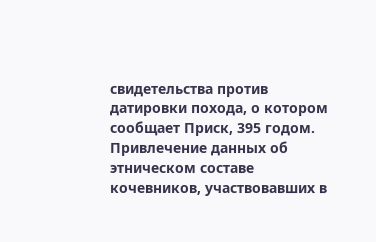свидетельства против датировки похода, о котором сообщает Приск, 395 годом.
Привлечение данных об этническом составе кочевников, участвовавших в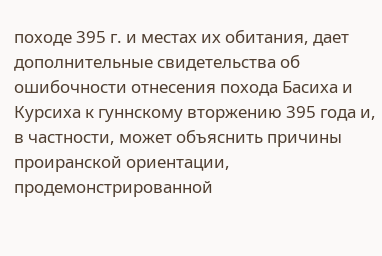походе 395 г. и местах их обитания, дает дополнительные свидетельства об ошибочности отнесения похода Басиха и Курсиха к гуннскому вторжению 395 года и, в частности, может объяснить причины проиранской ориентации, продемонстрированной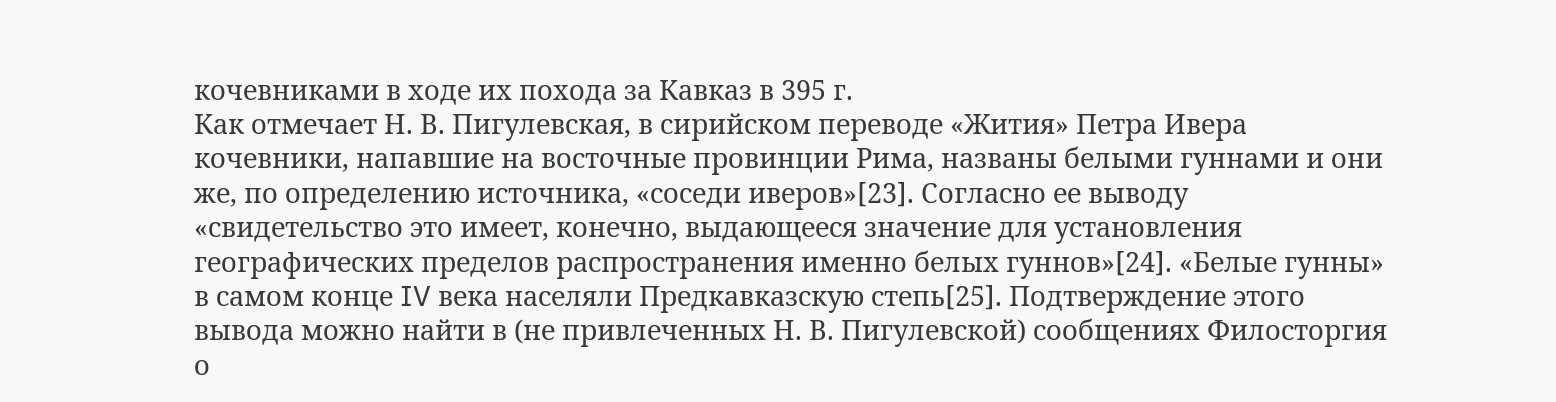кочевниками в ходе их похода за Кавказ в 395 г.
Как отмечает Н. В. Пигулевская, в сирийском переводе «Жития» Петра Ивера кочевники, напавшие на восточные провинции Рима, названы белыми гуннами и они же, по определению источника, «соседи иверов»[23]. Согласно ее выводу «свидетельство это имеет, конечно, выдающееся значение для установления географических пределов распространения именно белых гуннов»[24]. «Белые гунны» в самом конце IV века населяли Предкавказскую степь[25]. Подтверждение этого вывода можно найти в (не привлеченных Н. В. Пигулевской) сообщениях Филосторгия о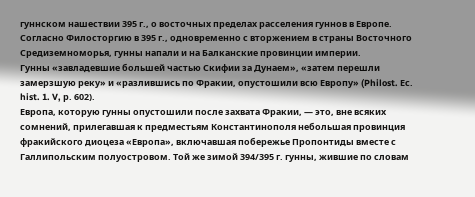гуннском нашествии 395 г., о восточных пределах расселения гуннов в Европе.
Согласно Филосторгию в 395 г., одновременно с вторжением в страны Восточного Средиземноморья, гунны напали и на Балканские провинции империи.
Гунны «завладевшие большей частью Скифии за Дунаем», «затем перешли замерзшую реку» и «разлившись по Фракии, опустошили всю Европу» (Philost. Ес. hist. 1. V, р. 602).
Европа, которую гунны опустошили после захвата Фракии, — это, вне всяких сомнений, прилегавшая к предместьям Константинополя небольшая провинция фракийского диоцеза «Европа», включавшая побережье Пропонтиды вместе с Галлипольским полуостровом. Той же зимой 394/395 г. гунны, жившие по словам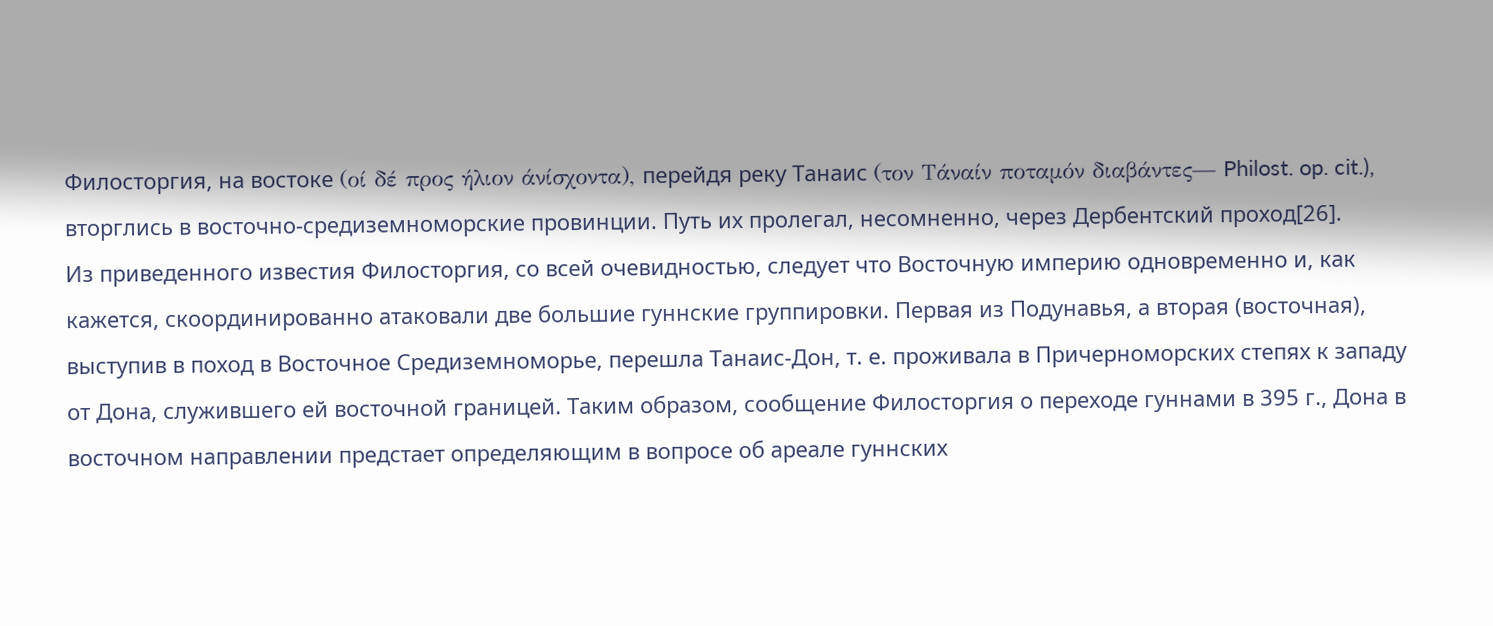Филосторгия, на востоке (οί δέ προς ήλιον άνίσχοντα), перейдя реку Танаис (τον Τάναίν ποταμόν διαβάντες— Philost. op. cit.), вторглись в восточно-средиземноморские провинции. Путь их пролегал, несомненно, через Дербентский проход[26].
Из приведенного известия Филосторгия, со всей очевидностью, следует что Восточную империю одновременно и, как кажется, скоординированно атаковали две большие гуннские группировки. Первая из Подунавья, а вторая (восточная), выступив в поход в Восточное Средиземноморье, перешла Танаис-Дон, т. е. проживала в Причерноморских степях к западу от Дона, служившего ей восточной границей. Таким образом, сообщение Филосторгия о переходе гуннами в 395 г., Дона в восточном направлении предстает определяющим в вопросе об ареале гуннских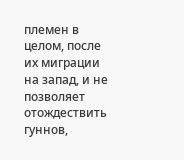племен в целом, после их миграции на запад, и не позволяет отождествить гуннов,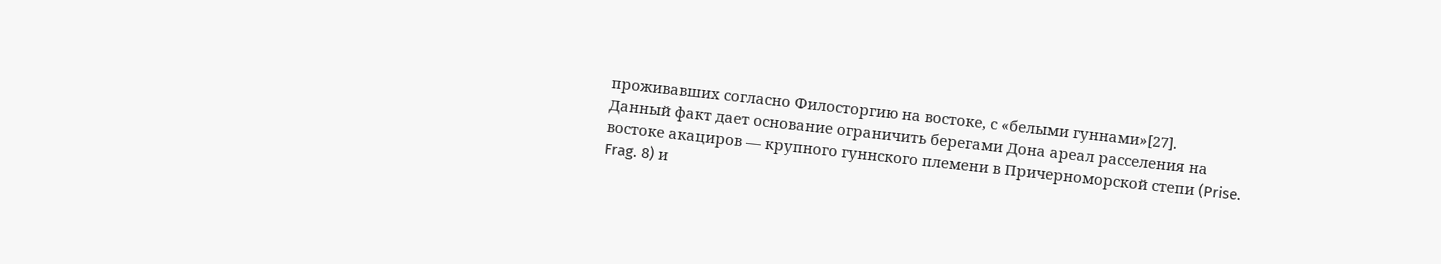проживавших согласно Филосторгию на востоке, с «белыми гуннами»[27].
Данный факт дает основание ограничить берегами Дона ареал расселения на востоке акациров — крупного гуннского племени в Причерноморской степи (Prise. Frag. 8) и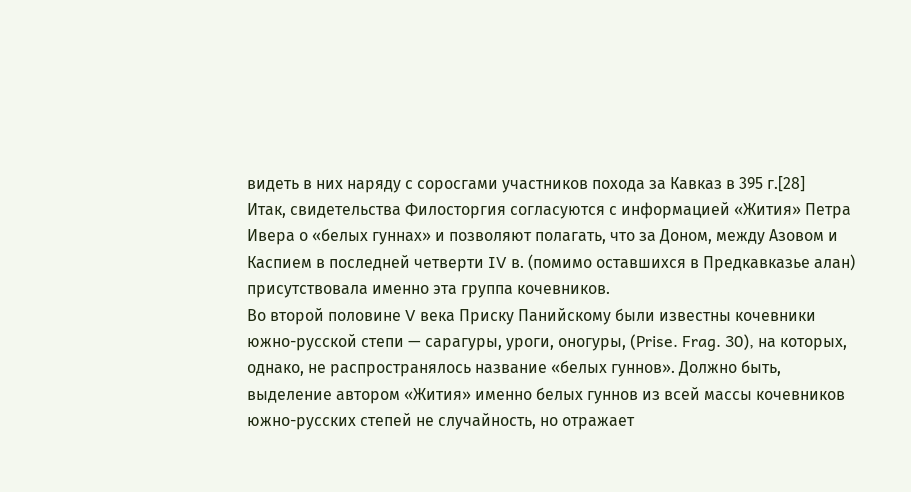видеть в них наряду с соросгами участников похода за Кавказ в 395 г.[28]
Итак, свидетельства Филосторгия согласуются с информацией «Жития» Петра Ивера о «белых гуннах» и позволяют полагать, что за Доном, между Азовом и Каспием в последней четверти IV в. (помимо оставшихся в Предкавказье алан) присутствовала именно эта группа кочевников.
Во второй половине V века Приску Панийскому были известны кочевники южно-русской степи — сарагуры, уроги, оногуры, (Prise. Frag. 30), на которых, однако, не распространялось название «белых гуннов». Должно быть, выделение автором «Жития» именно белых гуннов из всей массы кочевников южно-русских степей не случайность, но отражает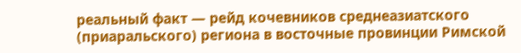реальный факт — рейд кочевников среднеазиатского (приаральского) региона в восточные провинции Римской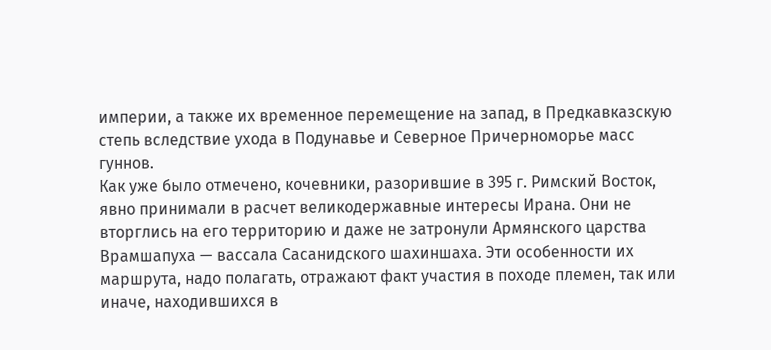империи, а также их временное перемещение на запад, в Предкавказскую степь вследствие ухода в Подунавье и Северное Причерноморье масс гуннов.
Как уже было отмечено, кочевники, разорившие в 395 г. Римский Восток, явно принимали в расчет великодержавные интересы Ирана. Они не вторглись на его территорию и даже не затронули Армянского царства Врамшапуха — вассала Сасанидского шахиншаха. Эти особенности их маршрута, надо полагать, отражают факт участия в походе племен, так или иначе, находившихся в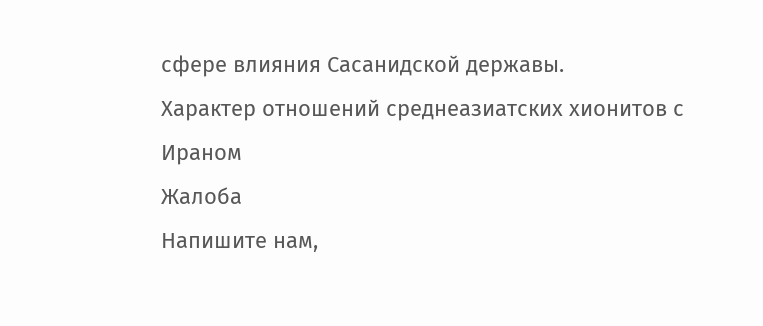сфере влияния Сасанидской державы.
Характер отношений среднеазиатских хионитов с Ираном
Жалоба
Напишите нам,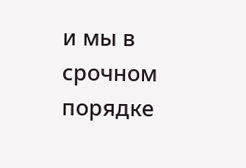и мы в срочном порядке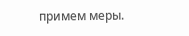примем меры.